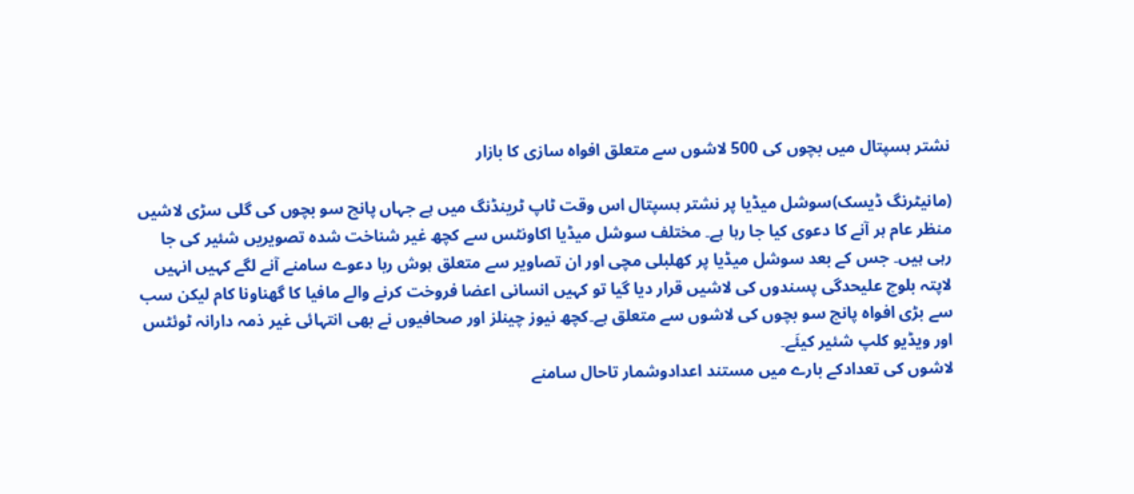نشتر ہسپتال میں بچوں کی 500 لاشوں سے متعلق افواہ سازی کا بازار

(مانیٹرنگ ڈیسک)سوشل میڈیا پر نشتر ہسپتال اس وقت ٹاپ ٹرینڈنگ میں ہے جہاں پانچ سو بچوں کی گلی سڑی لاشیں منظر عام ہر آنے کا دعوی کیا جا رہا ہے۔ مختلف سوشل میڈیا اکاونٹس سے کچھ غیر شناخت شدہ تصویریں شئیر کی جا رہی ہیں۔ جس کے بعد سوشل میڈیا پر کھلبلی مچی اور ان تصاویر سے متعلق ہوش ربا دعوے سامنے آنے لگے کہیں انہیں لاپتہ بلوچ علیحدگی پسندوں کی لاشیں قرار دیا گیا تو کہیں انسانی اعضا فروخت کرنے والے مافیا کا گھناونا کام لیکن سب سے بڑی افواہ پانچ سو بچوں کی لاشوں سے متعلق ہے۔کچھ نیوز چینلز اور صحافیوں نے بھی انتہائی غیر ذمہ دارانہ ٹوئٹس اور ویڈیو کلپ شئیر کیئَے۔
لاشوں کی تعدادکے بارے میں مستند اعدادوشمار تاحال سامنے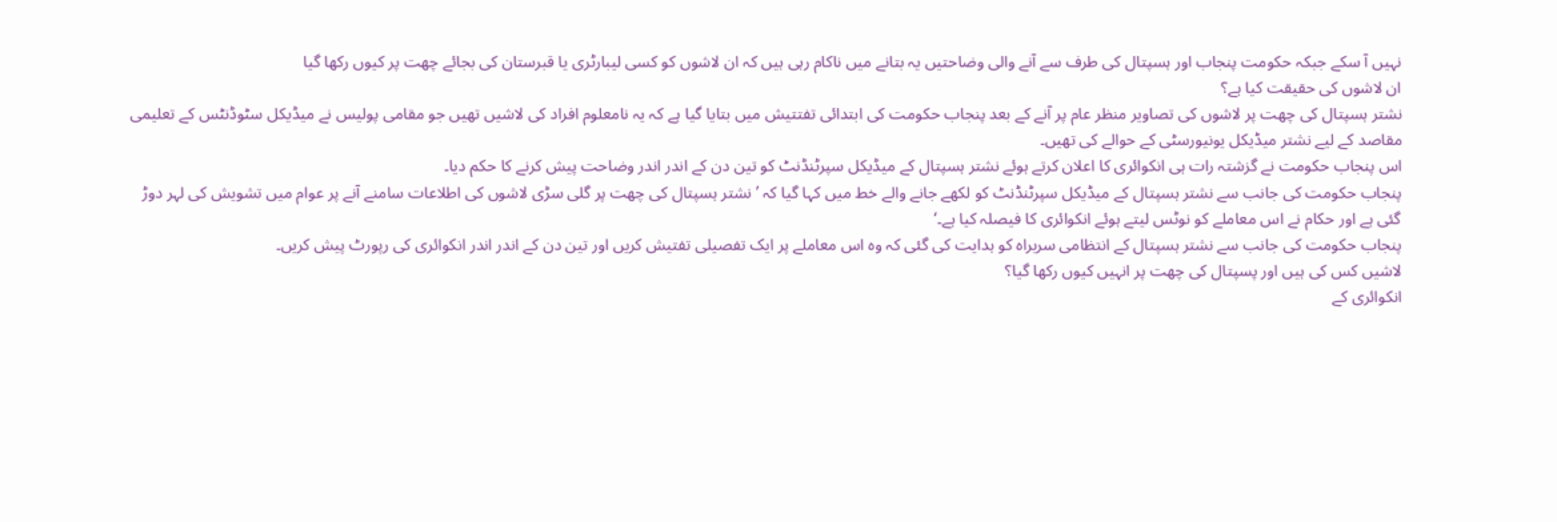نہیں آ سکے جبکہ حکومت پنجاب اور ہسپتال کی طرف سے آنے والی وضاحتیں یہ بتانے میں ناکام رہی ہیں کہ ان لاشوں کو کسی لیبارٹری یا قبرستان کی بجائے چھت پر کیوں رکھا گیا
ان لاشوں کی حقیقت کیا ہے؟
نشتر ہسپتال کی چھت پر لاشوں کی تصاویر منظر عام پر آنے کے بعد پنجاب حکومت کی ابتدائی تفتتیش میں بتایا گیا ہے کہ یہ نامعلوم افراد کی لاشیں تھیں جو مقامی پولیس نے میڈیکل سٹوڈنٹس کے تعلیمی مقاصد کے لیے نشتر میڈیکل یونیورسٹی کے حوالے کی تھیں۔
اس پنجاب حکومت نے گزشتہ رات ہی انکوائری کا اعلان کرتے ہوئے نشتر ہسپتال کے میڈیکل سپرٹنڈنٹ کو تین دن کے اندر اندر وضاحت پیش کرنے کا حکم دیا۔
پنجاب حکومت کی جانب سے نشتر ہسپتال کے میڈیکل سپرٹنڈنٹ کو لکھے جانے والے خط میں کہا گیا کہ ’نشتر ہسپتال کی چھت پر گلی سڑی لاشوں کی اطلاعات سامنے آنے پر عوام میں تشویش کی لہر دوڑ گئی ہے اور حکام نے اس معاملے کو نوٹس لیتے ہوئے انکوائری کا فیصلہ کیا ہے۔‘
پنجاب حکومت کی جانب سے نشتر ہسپتال کے انتظامی سربراہ کو ہدایت کی گئی کہ وہ اس معاملے پر ایک تفصیلی تفتیش کریں اور تین دن کے اندر اندر انکوائری کی رپورٹ پیش کریں۔
لاشیں کس کی ہیں اور پسپتال کی چھت پر انہیں کیوں رکھا گیا؟
انکوائری کے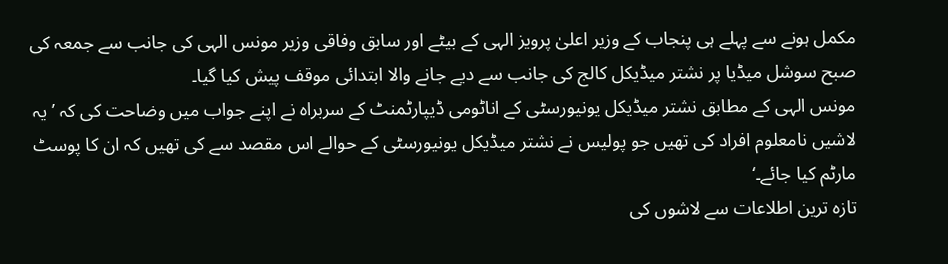مکمل ہونے سے پہلے ہی پنجاب کے وزیر اعلیٰ پرویز الہی کے بیٹے اور سابق وفاقی وزیر مونس الہی کی جانب سے جمعہ کی صبح سوشل میڈیا پر نشتر میڈیکل کالج کی جانب سے دیے جانے والا ابتدائی موقف پیش کیا گیا۔
مونس الہی کے مطابق نشتر میڈیکل یونیورسٹی کے اناٹومی ڈیپارٹمنٹ کے سربراہ نے اپنے جواب میں وضاحت کی کہ ’یہ لاشیں نامعلوم افراد کی تھیں جو پولیس نے نشتر میڈیکل یونیورسٹی کے حوالے اس مقصد سے کی تھیں کہ ان کا پوسٹ مارٹم کیا جائے۔‘
تازہ ترین اطلاعات سے لاشوں کی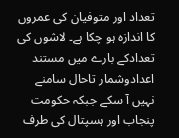تعداد اور متوفیان کی عمروں کا اندازہ ہو چکا ہے۔ لاشوں کی تعدادکے بارے میں مستند اعدادوشمار تاحال سامنے نہیں آ سکے جبکہ حکومت پنجاب اور ہسپتال کی طرف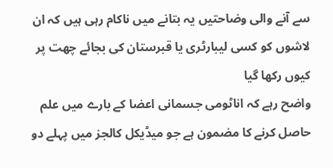سے آنے والی وضاحتیں یہ بتانے میں ناکام رہی ہیں کہ ان لاشوں کو کسی لیبارٹری یا قبرستان کی بجائے چھت پر کیوں رکھا گیا
واضح رہے کہ اناٹومی جسمانی اعضا کے بارے میں علم حاصل کرنے کا مضمون ہے جو میڈیکل کالجز میں پہلے دو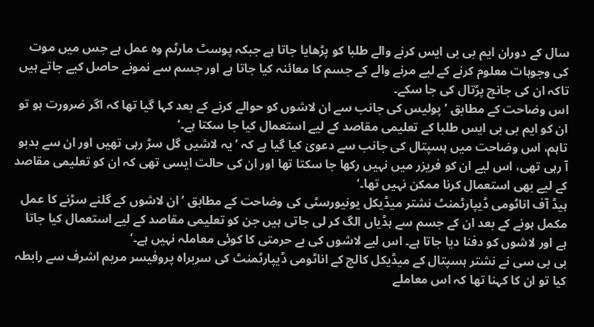سال کے دوران ایم بی بی ایس کرنے والے طلبا کو پڑھایا جاتا ہے جبکہ پوسٹ مارٹم وہ عمل ہے جس میں موت کی وجوہات معلوم کرنے کے لیے مرنے والے کے جسم کا معائنہ کیا جاتا ہے اور جسم سے نمونے حاصل کیے جاتے ہیں تاکہ ان کی جانچ پڑتال کی جا سکے۔
اس وضاحت کے مطابق ’پولیس کی جانب سے ان لاشوں کو حوالے کرنے کے بعد کہا گیا تھا کہ اگر ضرورت ہو تو ان کو ایم بی بی ایس طلبا کے تعلیمی مقاصد کے لیے استعمال کیا جا سکتا ہے۔‘
تاہم، اس وضاحت میں ہسپتال کی جانب سے دعویٰ کیا گیا ہے کہ ’یہ لاشیں گل سڑ رہی تھیں اور ان سے بدبو آ رہی تھی، اس لیے ان کو فریزر میں نہیں رکھا جا سکتا تھا اور ان کی حالت ایسی تھی کہ ان کو تعلیمی مقاصد کے لیے بھی استعمال کرنا ممکن نہیں تھا۔‘
ہیڈ آف اناٹومی ڈیپارٹمنٹ نشتر میڈیکل یونیورسٹی کی وضاحت کے مطابق ’ان لاشوں کے گلنے سڑنے کا عمل مکمل ہونے کے بعد ان کے جسم سے ہڈیاں الگ کر لی جاتی ہیں جن کو تعلیمی مقاصد کے لیے استعمال کیا جاتا ہے اور لاشوں کو دفنا دیا جاتا ہے۔ اس لیے لاشوں کی بے حرمتی کا کوئی معاملہ نہیں ہے۔‘
بی بی سی نے نشتر ہسپتال کے میڈیکل کالج کے اناٹومی ڈیپارٹمنٹ کی سربراہ پروفیسر مریم اشرف سے رابطہ کیا تو ان کا کہنا تھا کہ اس معاملے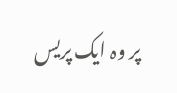پر وہ ایک پریس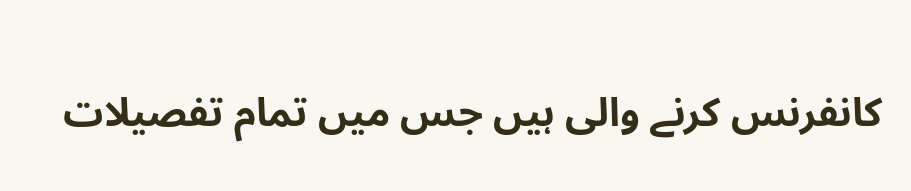کانفرنس کرنے والی ہیں جس میں تمام تفصیلات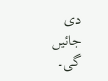دی جائیں گی۔